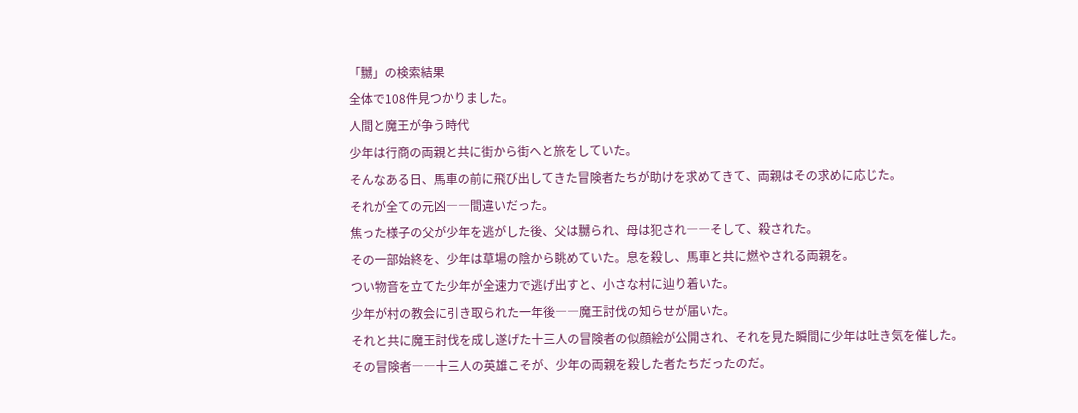「嬲」の検索結果
全体で108件見つかりました。
人間と魔王が争う時代
少年は行商の両親と共に街から街へと旅をしていた。
そんなある日、馬車の前に飛び出してきた冒険者たちが助けを求めてきて、両親はその求めに応じた。
それが全ての元凶――間違いだった。
焦った様子の父が少年を逃がした後、父は嬲られ、母は犯され――そして、殺された。
その一部始終を、少年は草場の陰から眺めていた。息を殺し、馬車と共に燃やされる両親を。
つい物音を立てた少年が全速力で逃げ出すと、小さな村に辿り着いた。
少年が村の教会に引き取られた一年後――魔王討伐の知らせが届いた。
それと共に魔王討伐を成し遂げた十三人の冒険者の似顔絵が公開され、それを見た瞬間に少年は吐き気を催した。
その冒険者――十三人の英雄こそが、少年の両親を殺した者たちだったのだ。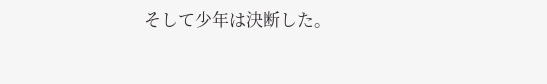そして少年は決断した。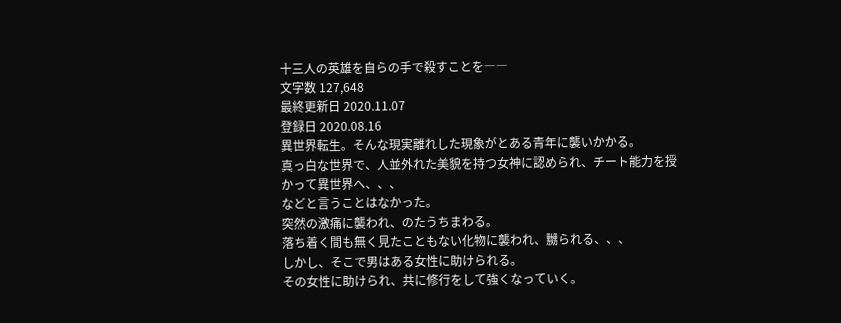十三人の英雄を自らの手で殺すことを――
文字数 127,648
最終更新日 2020.11.07
登録日 2020.08.16
異世界転生。そんな現実離れした現象がとある青年に襲いかかる。
真っ白な世界で、人並外れた美貌を持つ女神に認められ、チート能力を授かって異世界へ、、、
などと言うことはなかった。
突然の激痛に襲われ、のたうちまわる。
落ち着く間も無く見たこともない化物に襲われ、嬲られる、、、
しかし、そこで男はある女性に助けられる。
その女性に助けられ、共に修行をして強くなっていく。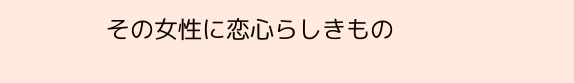その女性に恋心らしきもの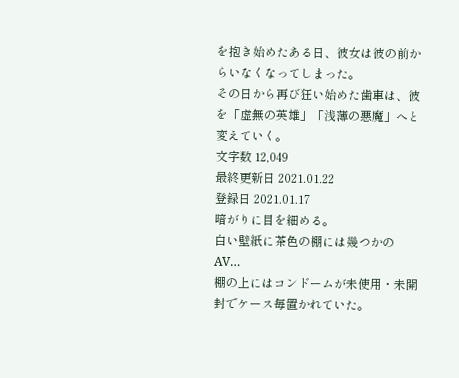を抱き始めたある日、彼女は彼の前からいなくなってしまった。
その日から再び狂い始めた歯車は、彼を「虚無の英雄」「浅薄の悪魔」へと変えていく。
文字数 12,049
最終更新日 2021.01.22
登録日 2021.01.17
暗がりに目を細める。
白い壁紙に茶色の棚には幾つかのAV…
棚の上にはコンドームが未使用・未開封でケース毎置かれていた。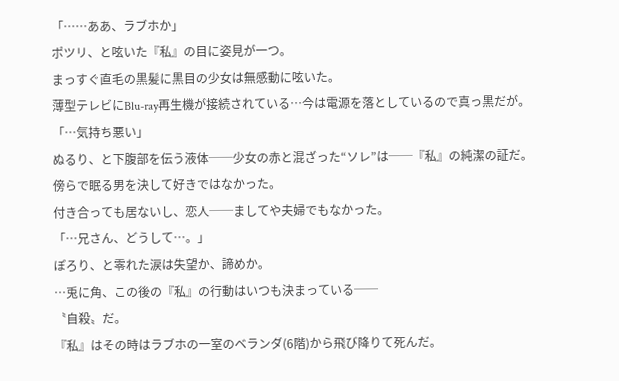「……ああ、ラブホか」
ポツリ、と呟いた『私』の目に姿見が一つ。
まっすぐ直毛の黒髪に黒目の少女は無感動に呟いた。
薄型テレビにBlu-ray再生機が接続されている…今は電源を落としているので真っ黒だが。
「…気持ち悪い」
ぬるり、と下腹部を伝う液体──少女の赤と混ざった“ソレ”は──『私』の純潔の証だ。
傍らで眠る男を決して好きではなかった。
付き合っても居ないし、恋人──ましてや夫婦でもなかった。
「…兄さん、どうして…。」
ぽろり、と零れた涙は失望か、諦めか。
…兎に角、この後の『私』の行動はいつも決まっている──
〝自殺〟だ。
『私』はその時はラブホの一室のベランダ(6階)から飛び降りて死んだ。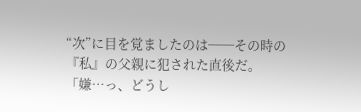“次”に目を覚ましたのは──その時の『私』の父親に犯された直後だ。
「嫌…っ、どうし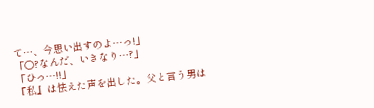て…、今思い出すのよ…っ!」
「○?なんだ、いきなり…?」
「ひっ…!!」
『私』は怯えた声を出した。父と言う男は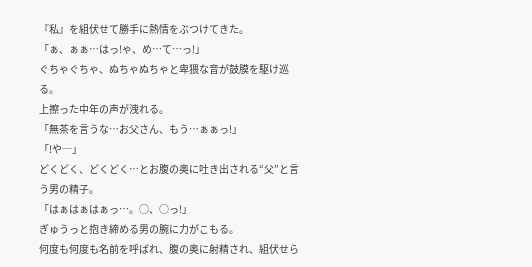『私』を組伏せて勝手に熱情をぶつけてきた。
「ぁ、ぁぁ…はっ!ゃ、め…て…っ!」
ぐちゃぐちゃ、ぬちゃぬちゃと卑猥な音が鼓膜を駆け巡る。
上擦った中年の声が洩れる。
「無茶を言うな…お父さん、もう…ぁぁっ!」
「!や─」
どくどく、どくどく…とお腹の奥に吐き出される“父”と言う男の精子。
「はぁはぁはぁっ…。○、○っ!」
ぎゅうっと抱き締める男の腕に力がこもる。
何度も何度も名前を呼ばれ、腹の奥に射精され、組伏せら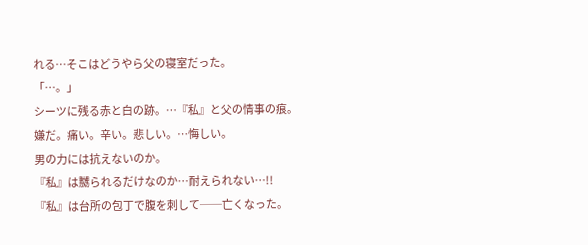れる…そこはどうやら父の寝室だった。
「…。」
シーツに残る赤と白の跡。…『私』と父の情事の痕。
嫌だ。痛い。辛い。悲しい。…悔しい。
男の力には抗えないのか。
『私』は嬲られるだけなのか…耐えられない…!!
『私』は台所の包丁で腹を刺して──亡くなった。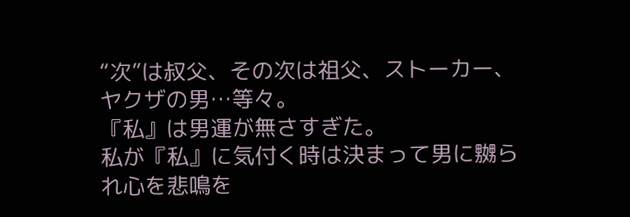“次”は叔父、その次は祖父、ストーカー、ヤクザの男…等々。
『私』は男運が無さすぎた。
私が『私』に気付く時は決まって男に嬲られ心を悲鳴を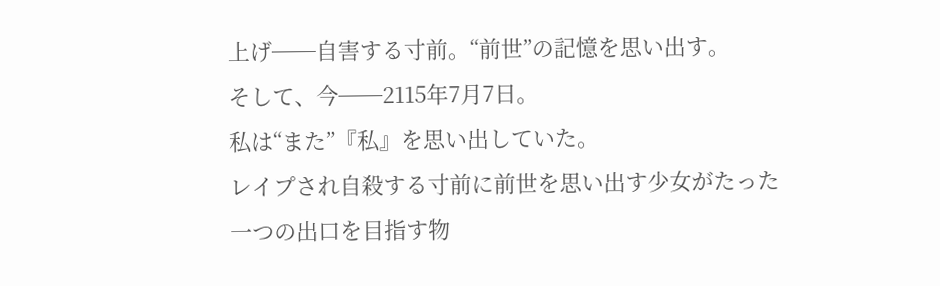上げ──自害する寸前。“前世”の記憶を思い出す。
そして、今──2115年7月7日。
私は“また”『私』を思い出していた。
レイプされ自殺する寸前に前世を思い出す少女がたった一つの出口を目指す物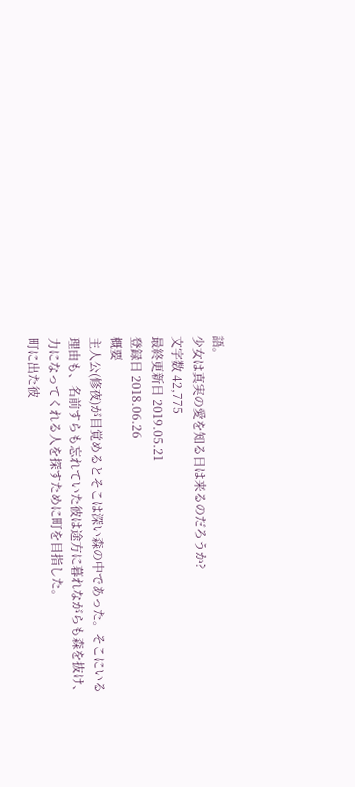語。
少女は真実の愛を知る日は来るのだろうか?
文字数 42,775
最終更新日 2019.05.21
登録日 2018.06.26
概要
主人公(修夜)が目覚めるとそこは深い森の中であった。そこにいる理由も、名前すらも忘れていた彼は途方に暮れながらも森を抜け、力になってくれる人を探すために町を目指した。
町に出た彼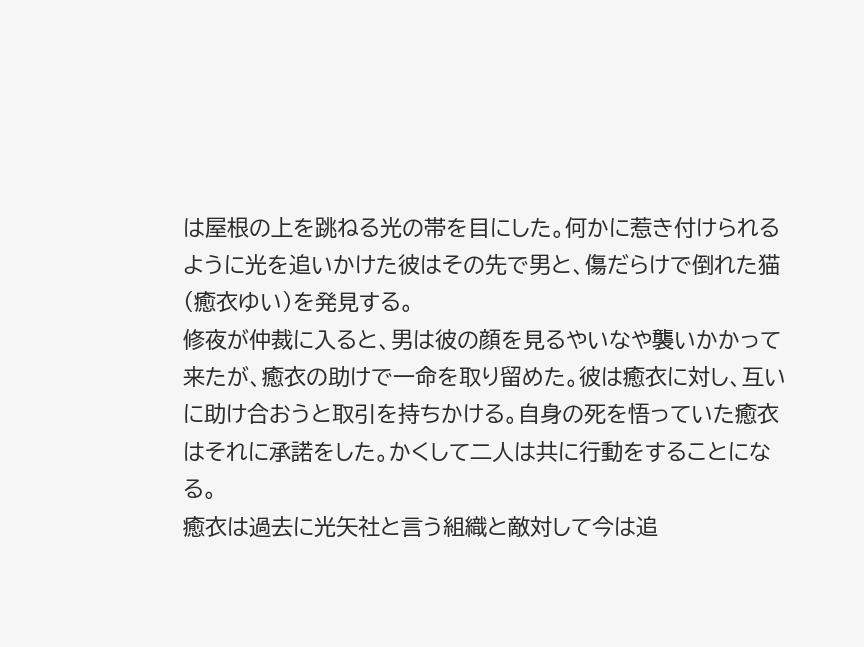は屋根の上を跳ねる光の帯を目にした。何かに惹き付けられるように光を追いかけた彼はその先で男と、傷だらけで倒れた猫(癒衣ゆい)を発見する。
修夜が仲裁に入ると、男は彼の顔を見るやいなや襲いかかって来たが、癒衣の助けで一命を取り留めた。彼は癒衣に対し、互いに助け合おうと取引を持ちかける。自身の死を悟っていた癒衣はそれに承諾をした。かくして二人は共に行動をすることになる。
癒衣は過去に光矢社と言う組織と敵対して今は追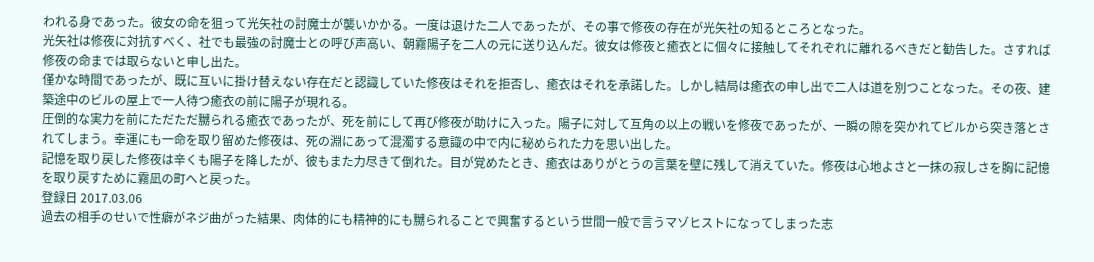われる身であった。彼女の命を狙って光矢社の討魔士が襲いかかる。一度は退けた二人であったが、その事で修夜の存在が光矢社の知るところとなった。
光矢社は修夜に対抗すべく、社でも最強の討魔士との呼び声高い、朝霧陽子を二人の元に送り込んだ。彼女は修夜と癒衣とに個々に接触してそれぞれに離れるべきだと勧告した。さすれば修夜の命までは取らないと申し出た。
僅かな時間であったが、既に互いに掛け替えない存在だと認識していた修夜はそれを拒否し、癒衣はそれを承諾した。しかし結局は癒衣の申し出で二人は道を別つことなった。その夜、建築途中のビルの屋上で一人待つ癒衣の前に陽子が現れる。
圧倒的な実力を前にただただ嬲られる癒衣であったが、死を前にして再び修夜が助けに入った。陽子に対して互角の以上の戦いを修夜であったが、一瞬の隙を突かれてビルから突き落とされてしまう。幸運にも一命を取り留めた修夜は、死の淵にあって混濁する意識の中で内に秘められた力を思い出した。
記憶を取り戻した修夜は辛くも陽子を降したが、彼もまた力尽きて倒れた。目が覚めたとき、癒衣はありがとうの言葉を壁に残して消えていた。修夜は心地よさと一抹の寂しさを胸に記憶を取り戻すために霧凪の町へと戻った。
登録日 2017.03.06
過去の相手のせいで性癖がネジ曲がった結果、肉体的にも精神的にも嬲られることで興奮するという世間一般で言うマゾヒストになってしまった志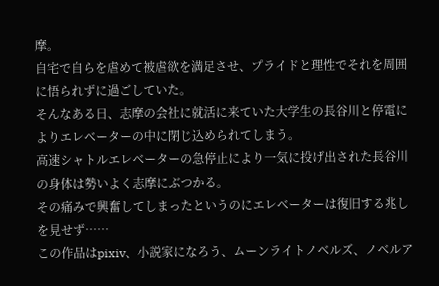摩。
自宅で自らを虐めて被虐欲を満足させ、プライドと理性でそれを周囲に悟られずに過ごしていた。
そんなある日、志摩の会社に就活に来ていた大学生の長谷川と停電によりエレベーターの中に閉じ込められてしまう。
高速シャトルエレベーターの急停止により一気に投げ出された長谷川の身体は勢いよく志摩にぶつかる。
その痛みで興奮してしまったというのにエレベーターは復旧する兆しを見せず……
この作品はpixiv、小説家になろう、ムーンライトノベルズ、ノベルア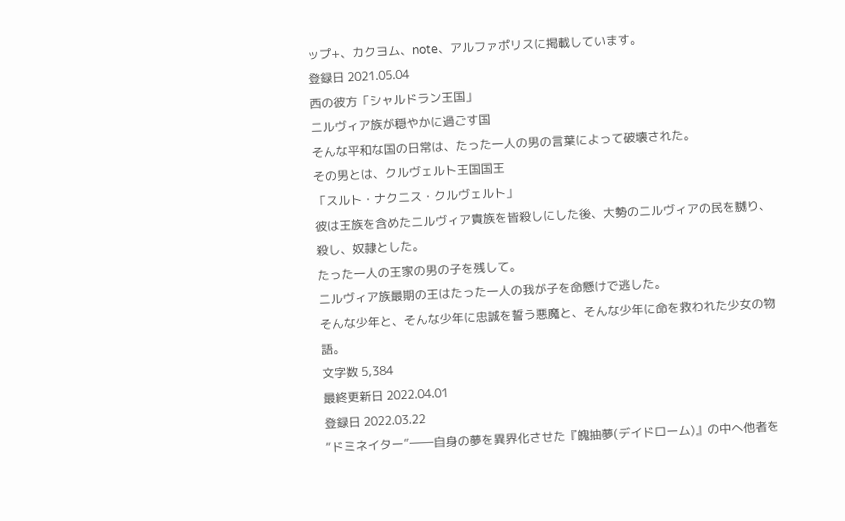ップ+、カクヨム、note、アルファポリスに掲載しています。
登録日 2021.05.04
西の彼方「シャルドラン王国」
ニルヴィア族が穏やかに過ごす国
そんな平和な国の日常は、たった一人の男の言葉によって破壊された。
その男とは、クルヴェルト王国国王
「スルト・ナクニス・クルヴェルト」
彼は王族を含めたニルヴィア貴族を皆殺しにした後、大勢のニルヴィアの民を嬲り、殺し、奴隷とした。
たった一人の王家の男の子を残して。
ニルヴィア族最期の王はたった一人の我が子を命懸けで逃した。
そんな少年と、そんな少年に忠誠を誓う悪魔と、そんな少年に命を救われた少女の物語。
文字数 5,384
最終更新日 2022.04.01
登録日 2022.03.22
“ドミネイター”――自身の夢を異界化させた『魄抽夢(デイドローム)』の中へ他者を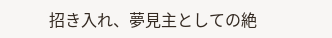招き入れ、夢見主としての絶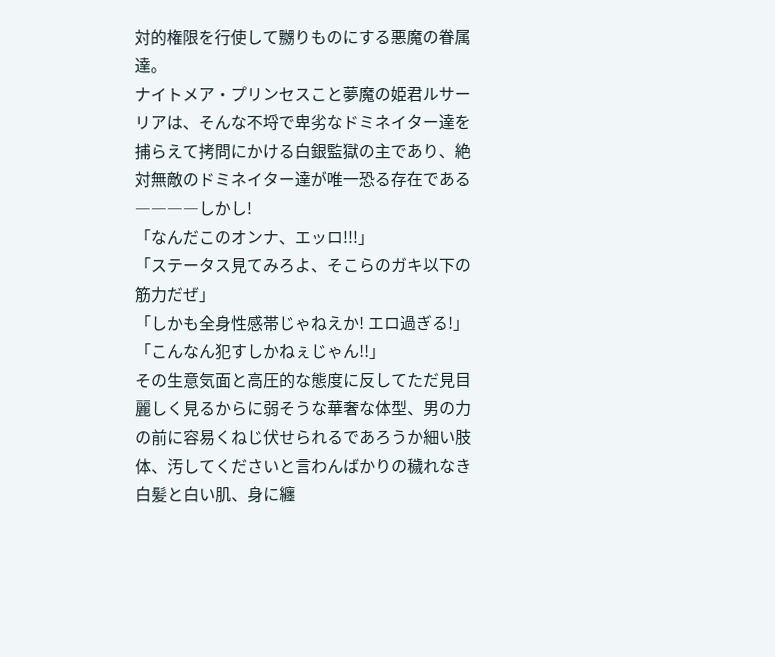対的権限を行使して嬲りものにする悪魔の眷属達。
ナイトメア・プリンセスこと夢魔の姫君ルサーリアは、そんな不埒で卑劣なドミネイター達を捕らえて拷問にかける白銀監獄の主であり、絶対無敵のドミネイター達が唯一恐る存在である――――しかし!
「なんだこのオンナ、エッロ!!!」
「ステータス見てみろよ、そこらのガキ以下の筋力だぜ」
「しかも全身性感帯じゃねえか! エロ過ぎる!」
「こんなん犯すしかねぇじゃん!!」
その生意気面と高圧的な態度に反してただ見目麗しく見るからに弱そうな華奢な体型、男の力の前に容易くねじ伏せられるであろうか細い肢体、汚してくださいと言わんばかりの穢れなき白髪と白い肌、身に纏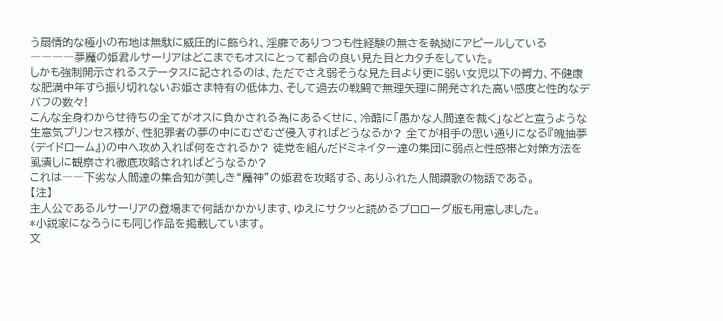う扇情的な極小の布地は無駄に威圧的に飾られ、淫靡でありつつも性経験の無さを執拗にアピールしている――――夢魔の姫君ルサーリアはどこまでもオスにとって都合の良い見た目とカタチをしていた。
しかも強制開示されるステータスに記されるのは、ただでさえ弱そうな見た目より更に弱い女児以下の膂力、不健康な肥満中年すら振り切れないお姫さま特有の低体力、そして過去の戦闘で無理矢理に開発された高い感度と性的なデバフの数々!
こんな全身わからせ待ちの全てがオスに負かされる為にあるくせに、冷酷に「愚かな人間達を裁く」などと宣うような生意気プリンセス様が、性犯罪者の夢の中にむざむざ侵入すればどうなるか? 全てが相手の思い通りになる『魄抽夢(デイドローム』)の中へ攻め入れば何をされるか? 徒党を組んだドミネイター達の集団に弱点と性感帯と対策方法を虱潰しに観察され徹底攻略されればどうなるか?
これは――下劣な人間達の集合知が美しき“魔神”の姫君を攻略する、ありふれた人間讃歌の物語である。
【注】
主人公であるルサーリアの登場まで何話かかかります、ゆえにサクッと読めるプロローグ版も用意しました。
*小説家になろうにも同じ作品を掲載しています。
文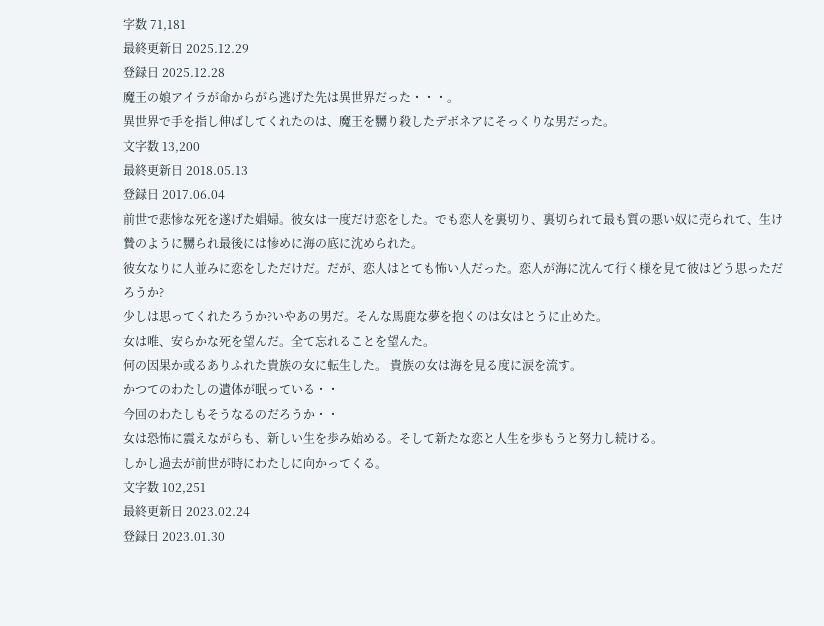字数 71,181
最終更新日 2025.12.29
登録日 2025.12.28
魔王の娘アイラが命からがら逃げた先は異世界だった・・・。
異世界で手を指し伸ばしてくれたのは、魔王を嬲り殺したデボネアにそっくりな男だった。
文字数 13,200
最終更新日 2018.05.13
登録日 2017.06.04
前世で悲惨な死を遂げた娼婦。彼女は一度だけ恋をした。でも恋人を裏切り、裏切られて最も質の悪い奴に売られて、生け贄のように嬲られ最後には惨めに海の底に沈められた。
彼女なりに人並みに恋をしただけだ。だが、恋人はとても怖い人だった。恋人が海に沈んて行く様を見て彼はどう思っただろうか?
少しは思ってくれたろうか?いやあの男だ。そんな馬鹿な夢を抱くのは女はとうに止めた。
女は唯、安らかな死を望んだ。全て忘れることを望んた。
何の因果か或るありふれた貴族の女に転生した。 貴族の女は海を見る度に涙を流す。
かつてのわたしの遺体が眠っている・・
今回のわたしもそうなるのだろうか・・
女は恐怖に震えながらも、新しい生を歩み始める。そして新たな恋と人生を歩もうと努力し続ける。
しかし過去が前世が時にわたしに向かってくる。
文字数 102,251
最終更新日 2023.02.24
登録日 2023.01.30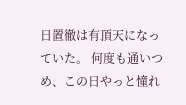日置徹は有頂天になっていた。 何度も通いつめ、この日やっと憧れ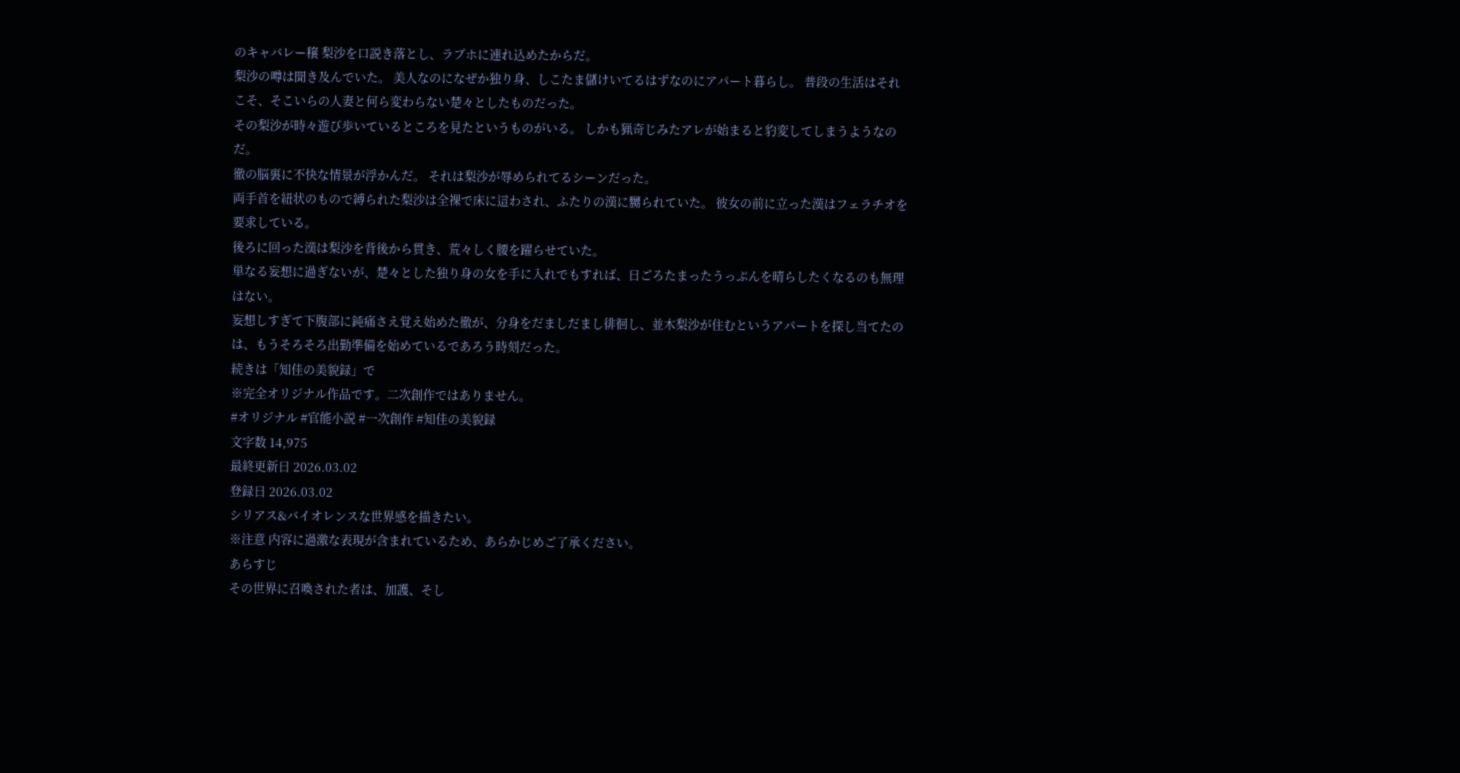のキャバレー穣 梨沙を口説き落とし、ラブホに連れ込めたからだ。
梨沙の噂は聞き及んでいた。 美人なのになぜか独り身、しこたま儲けいてるはずなのにアパート暮らし。 普段の生活はそれこそ、そこいらの人妻と何ら変わらない楚々としたものだった。
その梨沙が時々遊び歩いているところを見たというものがいる。 しかも猟奇じみたアレが始まると豹変してしまうようなのだ。
徹の脳裏に不快な情景が浮かんだ。 それは梨沙が辱められてるシーンだった。
両手首を紐状のもので縛られた梨沙は全裸で床に這わされ、ふたりの漢に嬲られていた。 彼女の前に立った漢はフェラチオを要求している。
後ろに回った漢は梨沙を背後から貫き、荒々しく腰を躍らせていた。
単なる妄想に過ぎないが、楚々とした独り身の女を手に入れでもすれば、日ごろたまったうっぷんを晴らしたくなるのも無理はない。
妄想しすぎて下腹部に鈍痛さえ覚え始めた徹が、分身をだましだまし徘徊し、並木梨沙が住むというアパートを探し当てたのは、もうそろそろ出勤準備を始めているであろう時刻だった。
続きは「知佳の美貌録」で
※完全オリジナル作品です。二次創作ではありません。
#オリジナル #官能小説 #一次創作 #知佳の美貌録
文字数 14,975
最終更新日 2026.03.02
登録日 2026.03.02
シリアス&バイオレンスな世界感を描きたい。
※注意 内容に過激な表現が含まれているため、あらかじめご了承ください。
あらすじ
その世界に召喚された者は、加護、そし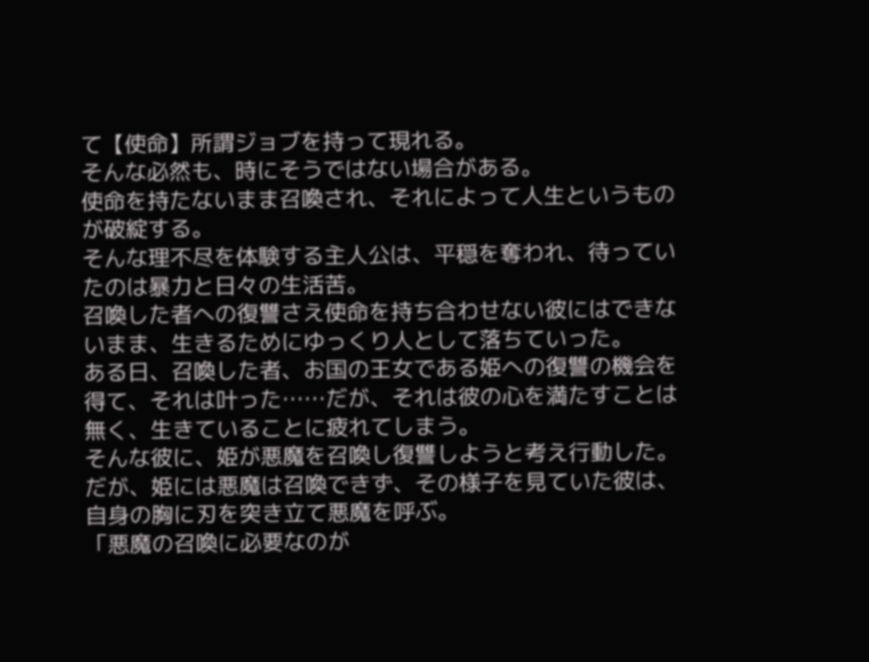て【使命】所謂ジョブを持って現れる。
そんな必然も、時にそうではない場合がある。
使命を持たないまま召喚され、それによって人生というものが破綻する。
そんな理不尽を体験する主人公は、平穏を奪われ、待っていたのは暴力と日々の生活苦。
召喚した者への復讐さえ使命を持ち合わせない彼にはできないまま、生きるためにゆっくり人として落ちていった。
ある日、召喚した者、お国の王女である姫への復讐の機会を得て、それは叶った……だが、それは彼の心を満たすことは無く、生きていることに疲れてしまう。
そんな彼に、姫が悪魔を召喚し復讐しようと考え行動した。
だが、姫には悪魔は召喚できず、その様子を見ていた彼は、自身の胸に刃を突き立て悪魔を呼ぶ。
「悪魔の召喚に必要なのが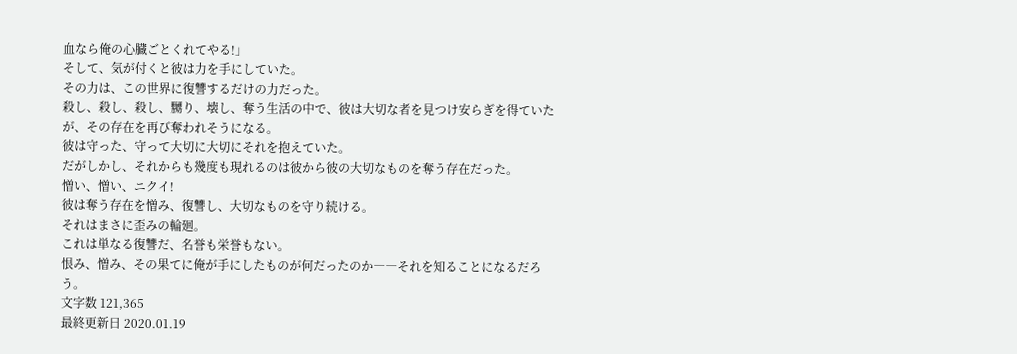血なら俺の心臓ごとくれてやる!」
そして、気が付くと彼は力を手にしていた。
その力は、この世界に復讐するだけの力だった。
殺し、殺し、殺し、嬲り、壊し、奪う生活の中で、彼は大切な者を見つけ安らぎを得ていたが、その存在を再び奪われそうになる。
彼は守った、守って大切に大切にそれを抱えていた。
だがしかし、それからも幾度も現れるのは彼から彼の大切なものを奪う存在だった。
憎い、憎い、ニクイ!
彼は奪う存在を憎み、復讐し、大切なものを守り続ける。
それはまさに歪みの輪廻。
これは単なる復讐だ、名誉も栄誉もない。
恨み、憎み、その果てに俺が手にしたものが何だったのか――それを知ることになるだろう。
文字数 121,365
最終更新日 2020.01.19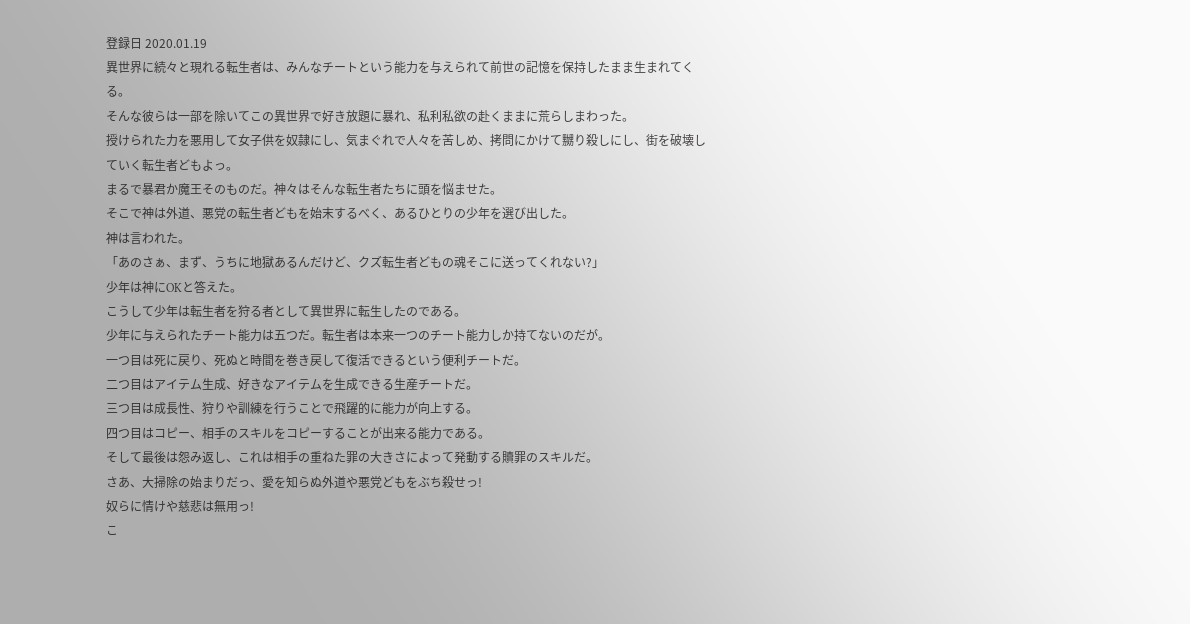登録日 2020.01.19
異世界に続々と現れる転生者は、みんなチートという能力を与えられて前世の記憶を保持したまま生まれてくる。
そんな彼らは一部を除いてこの異世界で好き放題に暴れ、私利私欲の赴くままに荒らしまわった。
授けられた力を悪用して女子供を奴隷にし、気まぐれで人々を苦しめ、拷問にかけて嬲り殺しにし、街を破壊していく転生者どもよっ。
まるで暴君か魔王そのものだ。神々はそんな転生者たちに頭を悩ませた。
そこで神は外道、悪党の転生者どもを始末するべく、あるひとりの少年を選び出した。
神は言われた。
「あのさぁ、まず、うちに地獄あるんだけど、クズ転生者どもの魂そこに送ってくれない?」
少年は神にOKと答えた。
こうして少年は転生者を狩る者として異世界に転生したのである。
少年に与えられたチート能力は五つだ。転生者は本来一つのチート能力しか持てないのだが。
一つ目は死に戻り、死ぬと時間を巻き戻して復活できるという便利チートだ。
二つ目はアイテム生成、好きなアイテムを生成できる生産チートだ。
三つ目は成長性、狩りや訓練を行うことで飛躍的に能力が向上する。
四つ目はコピー、相手のスキルをコピーすることが出来る能力である。
そして最後は怨み返し、これは相手の重ねた罪の大きさによって発動する贖罪のスキルだ。
さあ、大掃除の始まりだっ、愛を知らぬ外道や悪党どもをぶち殺せっ!
奴らに情けや慈悲は無用っ!
こ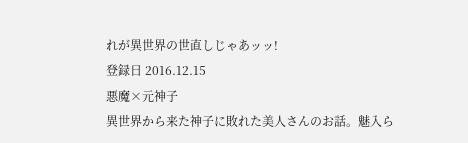れが異世界の世直しじゃあッッ!
登録日 2016.12.15
悪魔×元神子
異世界から来た神子に敗れた美人さんのお話。魅入ら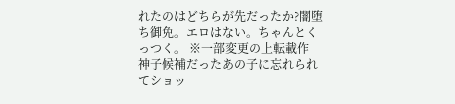れたのはどちらが先だったか?闇堕ち御免。エロはない。ちゃんとくっつく。 ※一部変更の上転載作
神子候補だったあの子に忘れられてショッ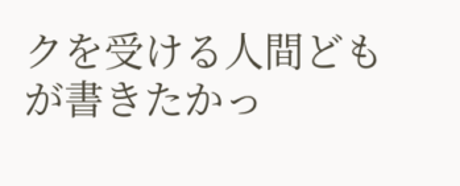クを受ける人間どもが書きたかっ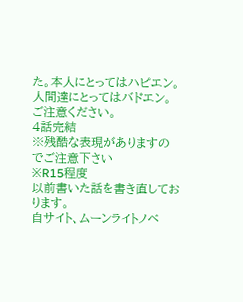た。本人にとってはハピエン。人間達にとってはバドエン。ご注意ください。
4話完結
※残酷な表現がありますのでご注意下さい
※R15程度
以前書いた話を書き直しております。
自サイト、ムーンライトノベ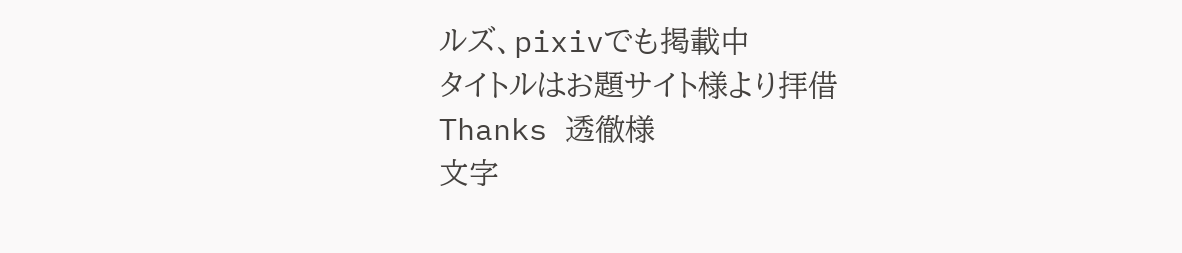ルズ、pixivでも掲載中
タイトルはお題サイト様より拝借
Thanks 透徹様
文字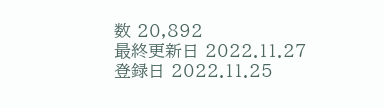数 20,892
最終更新日 2022.11.27
登録日 2022.11.25